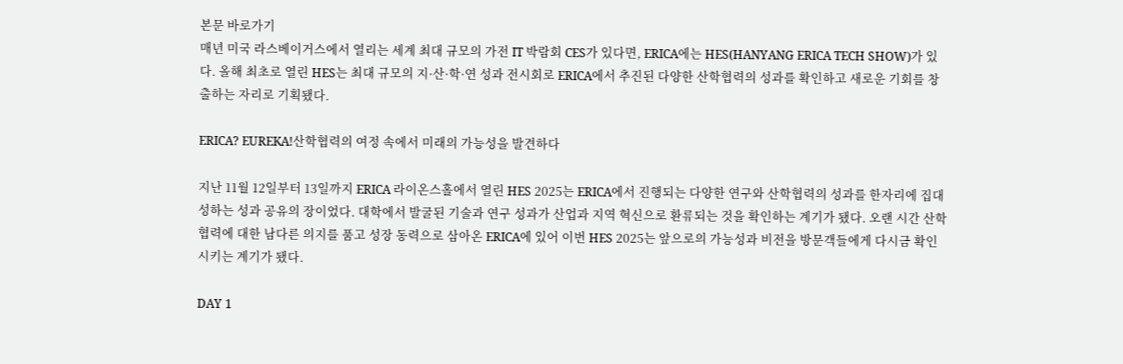본문 바로가기
매년 미국 라스베이거스에서 열리는 세계 최대 규모의 가전 IT 박람회 CES가 있다면, ERICA에는 HES(HANYANG ERICA TECH SHOW)가 있다. 올해 최초로 열린 HES는 최대 규모의 지·산·학·연 성과 전시회로 ERICA에서 추진된 다양한 산학협력의 성과를 확인하고 새로운 기회를 창출하는 자리로 기획됐다.

ERICA? EUREKA!산학협력의 여정 속에서 미래의 가능성을 발견하다

지난 11월 12일부터 13일까지 ERICA 라이온스홀에서 열린 HES 2025는 ERICA에서 진행되는 다양한 연구와 산학협력의 성과를 한자리에 집대성하는 성과 공유의 장이었다. 대학에서 발굴된 기술과 연구 성과가 산업과 지역 혁신으로 환류되는 것을 확인하는 계기가 됐다. 오랜 시간 산학협력에 대한 남다른 의지를 품고 성장 동력으로 삼아온 ERICA에 있어 이번 HES 2025는 앞으로의 가능성과 비전을 방문객들에게 다시금 확인시키는 계기가 됐다.

DAY 1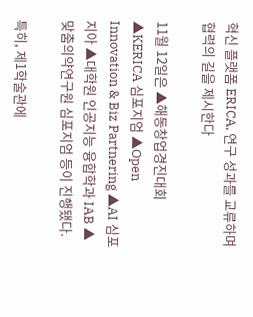혁신 플랫폼 ERICA, 연구 성과를 교류하며 협력의 길을 제시한다

11월 12일은 ▲해동창업경진대회 ▲KERICA 심포지엄 ▲Open Innovation & Biz Partnering ▲AI 심포지아 ▲대학원 인공지능 융합학과 IAB ▲맞춤의약연구원 심포지엄 등이 진행됐다.

특히, 제1학술관에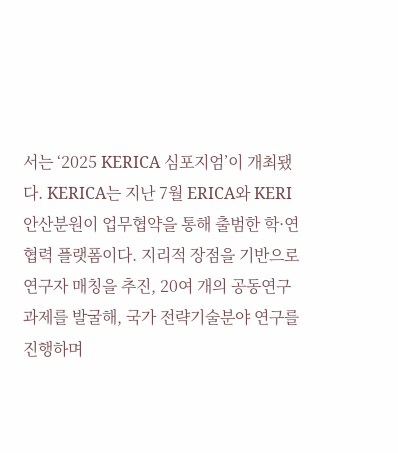서는 ‘2025 KERICA 심포지엄’이 개최됐다. KERICA는 지난 7월 ERICA와 KERI 안산분원이 업무협약을 통해 출범한 학·연 협력 플랫폼이다. 지리적 장점을 기반으로 연구자 매칭을 추진, 20여 개의 공동연구 과제를 발굴해, 국가 전략기술분야 연구를 진행하며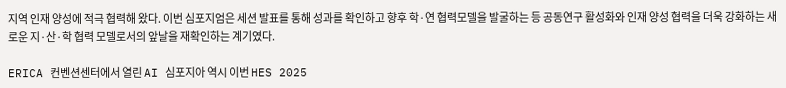지역 인재 양성에 적극 협력해 왔다. 이번 심포지엄은 세션 발표를 통해 성과를 확인하고 향후 학·연 협력모델을 발굴하는 등 공동연구 활성화와 인재 양성 협력을 더욱 강화하는 새로운 지·산·학 협력 모델로서의 앞날을 재확인하는 계기였다.

ERICA 컨벤션센터에서 열린 AI 심포지아 역시 이번 HES 2025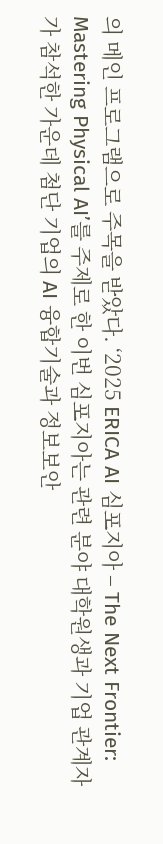의 메인 프로그램으로 주목을 받았다. ‘2025 ERICA AI 심포지아 – The Next Frontier: Mastering Physical AI’를 주제로 한 이번 심포지아는 관련 분야 대학원생과 기업 관계자가 참석한 가운데 첨단 기업의 AI 융합기술과 정보보안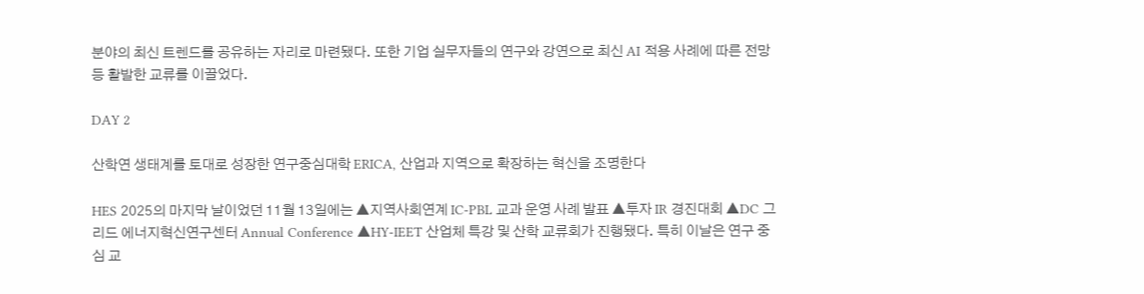분야의 최신 트렌드를 공유하는 자리로 마련됐다. 또한 기업 실무자들의 연구와 강연으로 최신 AI 적용 사례에 따른 전망 등 활발한 교류를 이끌었다.

DAY 2

산학연 생태계를 토대로 성장한 연구중심대학 ERICA, 산업과 지역으로 확장하는 혁신을 조명한다

HES 2025의 마지막 날이었던 11월 13일에는 ▲지역사회연계 IC-PBL 교과 운영 사례 발표 ▲투자 IR 경진대회 ▲DC 그리드 에너지혁신연구센터 Annual Conference ▲HY-IEET 산업체 특강 및 산학 교류회가 진행됐다. 특히 이날은 연구 중심 교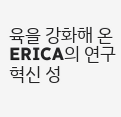육을 강화해 온 ERICA의 연구 혁신 성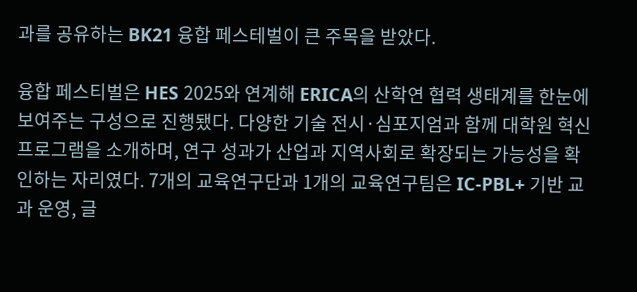과를 공유하는 BK21 융합 페스테벌이 큰 주목을 받았다.

융합 페스티벌은 HES 2025와 연계해 ERICA의 산학연 협력 생태계를 한눈에 보여주는 구성으로 진행됐다. 다양한 기술 전시·심포지엄과 함께 대학원 혁신 프로그램을 소개하며, 연구 성과가 산업과 지역사회로 확장되는 가능성을 확인하는 자리였다. 7개의 교육연구단과 1개의 교육연구팀은 IC-PBL+ 기반 교과 운영, 글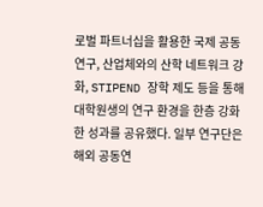로벌 파트너십을 활용한 국제 공동연구, 산업체와의 산학 네트워크 강화, STIPEND 장학 제도 등을 통해 대학원생의 연구 환경을 한층 강화한 성과를 공유했다. 일부 연구단은 해외 공동연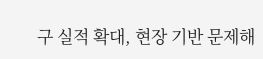구 실적 확대, 현장 기반 문제해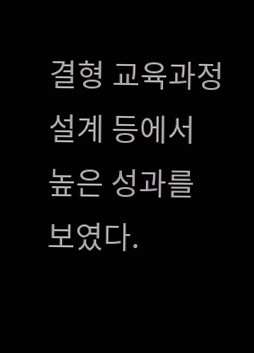결형 교육과정설계 등에서 높은 성과를 보였다.